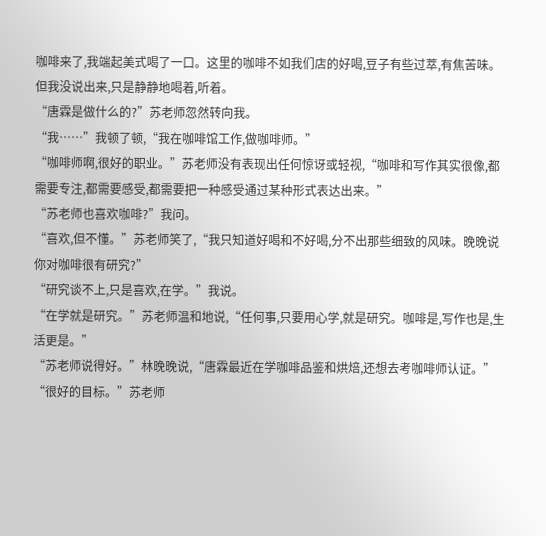咖啡来了,我端起美式喝了一口。这里的咖啡不如我们店的好喝,豆子有些过萃,有焦苦味。但我没说出来,只是静静地喝着,听着。
“唐霖是做什么的?”苏老师忽然转向我。
“我……”我顿了顿,“我在咖啡馆工作,做咖啡师。”
“咖啡师啊,很好的职业。”苏老师没有表现出任何惊讶或轻视,“咖啡和写作其实很像,都需要专注,都需要感受,都需要把一种感受通过某种形式表达出来。”
“苏老师也喜欢咖啡?”我问。
“喜欢,但不懂。”苏老师笑了,“我只知道好喝和不好喝,分不出那些细致的风味。晚晚说你对咖啡很有研究?”
“研究谈不上,只是喜欢,在学。”我说。
“在学就是研究。”苏老师温和地说,“任何事,只要用心学,就是研究。咖啡是,写作也是,生活更是。”
“苏老师说得好。”林晚晚说,“唐霖最近在学咖啡品鉴和烘焙,还想去考咖啡师认证。”
“很好的目标。”苏老师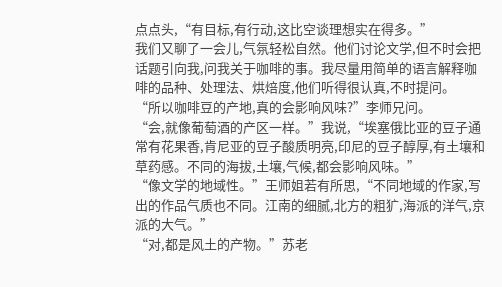点点头,“有目标,有行动,这比空谈理想实在得多。”
我们又聊了一会儿,气氛轻松自然。他们讨论文学,但不时会把话题引向我,问我关于咖啡的事。我尽量用简单的语言解释咖啡的品种、处理法、烘焙度,他们听得很认真,不时提问。
“所以咖啡豆的产地,真的会影响风味?”李师兄问。
“会,就像葡萄酒的产区一样。”我说,“埃塞俄比亚的豆子通常有花果香,肯尼亚的豆子酸质明亮,印尼的豆子醇厚,有土壤和草药感。不同的海拔,土壤,气候,都会影响风味。”
“像文学的地域性。”王师姐若有所思,“不同地域的作家,写出的作品气质也不同。江南的细腻,北方的粗犷,海派的洋气,京派的大气。”
“对,都是风土的产物。”苏老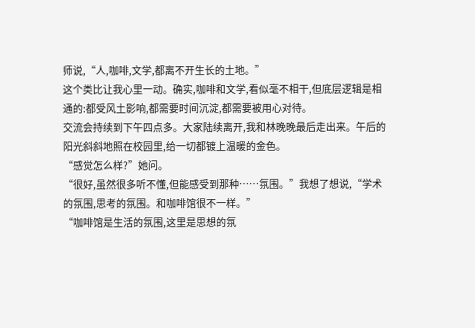师说,“人,咖啡,文学,都离不开生长的土地。”
这个类比让我心里一动。确实,咖啡和文学,看似毫不相干,但底层逻辑是相通的:都受风土影响,都需要时间沉淀,都需要被用心对待。
交流会持续到下午四点多。大家陆续离开,我和林晚晚最后走出来。午后的阳光斜斜地照在校园里,给一切都镀上温暖的金色。
“感觉怎么样?”她问。
“很好,虽然很多听不懂,但能感受到那种……氛围。”我想了想说,“学术的氛围,思考的氛围。和咖啡馆很不一样。”
“咖啡馆是生活的氛围,这里是思想的氛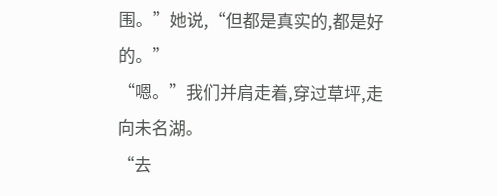围。”她说,“但都是真实的,都是好的。”
“嗯。”我们并肩走着,穿过草坪,走向未名湖。
“去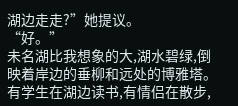湖边走走?”她提议。
“好。”
未名湖比我想象的大,湖水碧绿,倒映着岸边的垂柳和远处的博雅塔。有学生在湖边读书,有情侣在散步,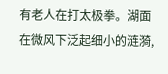有老人在打太极拳。湖面在微风下泛起细小的涟漪,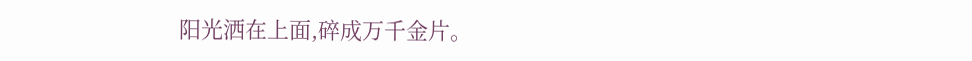阳光洒在上面,碎成万千金片。